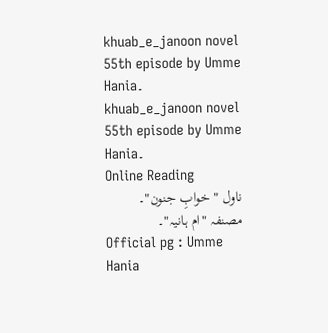khuab_e_janoon novel 55th episode by Umme Hania۔
khuab_e_janoon novel 55th episode by Umme Hania۔
Online Reading
ناول "خوابِ جنون"۔
مصنفہ "ام ہانیہ"۔
Official pg : Umme Hania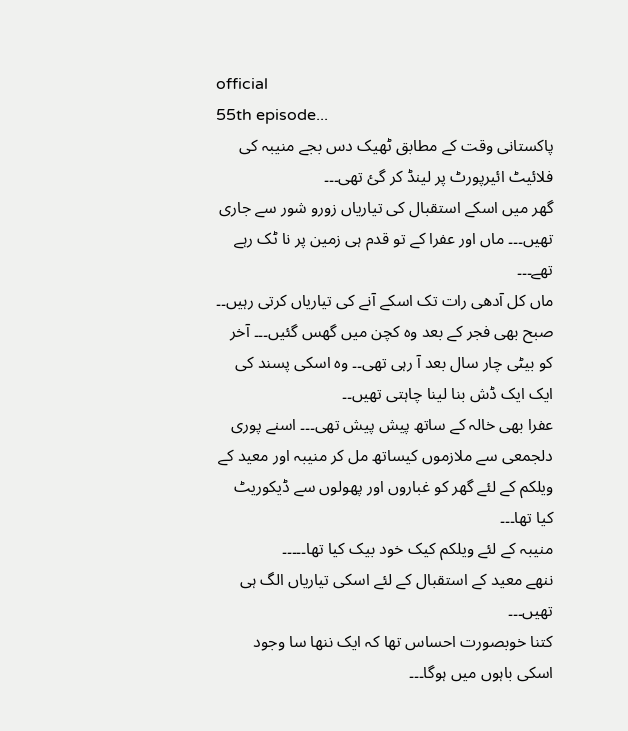official
55th episode...
پاکستانی وقت کے مطابق ٹھیک دس بجے منیبہ کی فلائیٹ ائیرپورٹ پر لینڈ کر گئ تھی۔۔۔
گھر میں اسکے استقبال کی تیاریاں زورو شور سے جاری تھیں۔۔۔ ماں اور عفرا کے تو قدم ہی زمین پر نا ٹک رہے تھے۔۔۔
ماں کل آدھی رات تک اسکے آنے کی تیاریاں کرتی رہیں۔۔ صبح بھی فجر کے بعد وہ کچن میں گھس گئیں۔۔۔ آخر کو بیٹی چار سال بعد آ رہی تھی۔۔ وہ اسکی پسند کی ایک ایک ڈش بنا لینا چاہتی تھیں۔۔
عفرا بھی خالہ کے ساتھ پیش پیش تھی۔۔۔ اسنے پوری دلجمعی سے ملازموں کیساتھ مل کر منیبہ اور معید کے ویلکم کے لئے گھر کو غباروں اور پھولوں سے ڈیکوریٹ کیا تھا۔۔۔
منیبہ کے لئے ویلکم کیک خود بیک کیا تھا۔۔۔۔۔
ننھے معید کے استقبال کے لئے اسکی تیاریاں الگ ہی تھیں۔۔۔
کتنا خوبصورت احساس تھا کہ ایک ننھا سا وجود اسکی باہوں میں ہوگا۔۔۔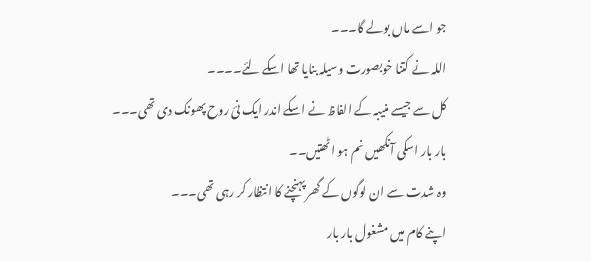جو اسے ماں بولے گا۔۔۔
اللہ نے کتنا خوبصورت وسیلہ بنایا تھا اسکے لئے۔۔۔۔
کل سے جیسے منیبہ کے الفاظ نے اسکے اندر ایک نئ روح پھونک دی تھی۔۔۔
بار بار اسکی آنکھیں نم ہو اٹھتیں۔۔
وہ شدت سے ان لوگوں کے گھر پہنچنے کا انتظار کر رہی تھی۔۔۔
اپنے کام میں مشغول بار بار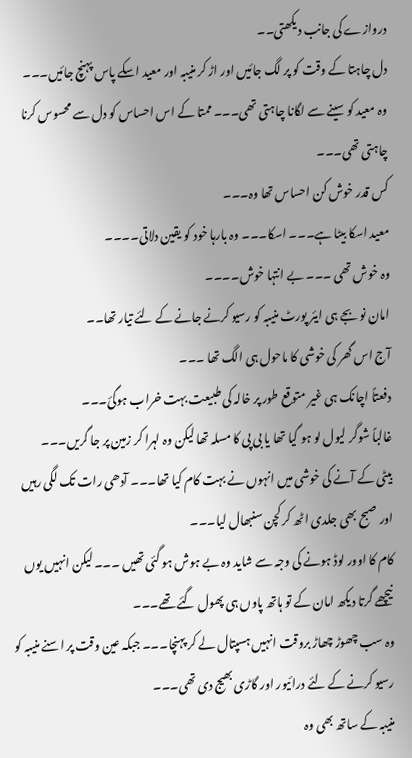دروازے کی جانب دیکھتی۔۔
دل چاہتا کے وقت کو پر لگ جائیں اور اڑ کر منیبہ اور معید اسکے پاس پہنچ جائیں۔۔۔
وہ معید کو سینے سے لگانا چاہتی تھی۔۔۔ ممتا کے اس احساس کو دل سے محسوس کرنا چاہتی تھی۔۔۔
کس قدر خوش کن احساس تھا وہ۔۔۔
معید اسکا بیٹا ہے۔۔۔ اسکا۔۔۔ وہ بارہا خود کو یقین دلاتی۔۔۔۔
وہ خوش تھی ۔۔۔ بے انتہا خوش۔۔۔۔
امان نو بجے ہی ایئر پورٹ منیبہ کو رسیو کرنے جانے کے لئے تیار تھا۔۔
آج اس گھر کی خوشی کا ماحول ہی الگ تھا ۔۔۔
دفعتاً اچانک ہی غیر متوقع طور پر خالہ کی طبیعت بہت خراب ہوگئ۔۔۔
غالباً شوگر لیول لو ہو گیا تھا یا بی پی کا مسلہ تھا لیکن وہ لہرا کر زمین پر جا گریں۔۔۔
بیٹی کے آنے کی خوشی میں انہوں نے بہت کام کیا تھا۔۔۔ آدھی رات تک لگی رہیں اور صبح بھی جلدی اٹھ کر کچن سنبھال لیا۔۔۔
کام کا اوور لوڈ ہونے کی وجہ سے شاید وہ بے ہوش ہو گئی تھیں ۔۔۔ لیکن انہیں یوں نیچھے گرتا دیکھ امان کے تو ہاتھ پاوں ہی پھول گئے تھے۔۔۔
وہ سب چھوڑ چھاڑ بروقت انہیں ہسپتال لے کر پہنچا۔۔۔ جبکہ عین وقت پر اسنے منیبہ کو رسیو کرنے کے لئے درائیور اور گاڑی بھیج دی تھی۔۔۔
منیبہ کے ساتھ بھی وہ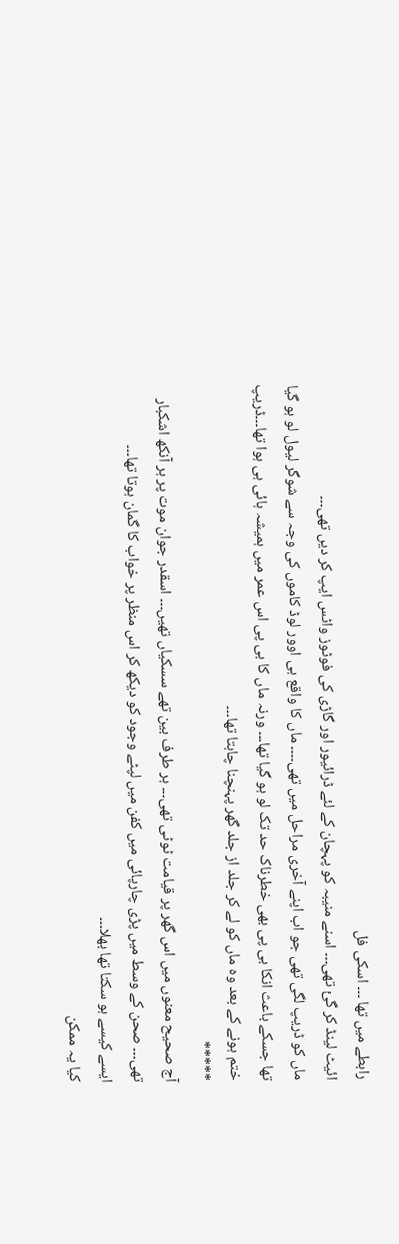رابطے میں تھا ۔۔۔ اسکی فل
ائیٹ لینڈ کر گئ تھی۔۔۔ اسنے منیبہ کو پہچان کے لئے ڈرائیور اور گاڑی کی فوٹوز واٹس ایپ کر دیں تھی۔۔۔
ماں کو ڈریپ لگی تھی جو اب اپنے آخری مراحل میں تھی۔۔۔۔ ماں کا واقع ہی اوور لوڈ کاموں کی وجہ سے شوگر لیول لو ہو گیا تھا جسکے باعث انکا بی پی بھی خطرناک حد تک لو ہو گیا تھا۔۔۔ ورنہ ماں کا بی پی اس عمر میں ہمیشہ ہائی ہی ہوا تھا۔۔۔ڈریپ ختم ہونے کے بعد وہ ماں کو لے کر جلد از جلد گھر پہنچنا چاہتا تھا۔۔۔
*****
آج صحیح معنوں میں اس گھر پر قیامت ٹوٹی تھی۔۔۔ ہر طرف بین تھے سسکیاں تھیں۔۔۔ اسقدر جوان موت پر ہر آنکھ اشکبار تھی۔۔۔ صحن کے وسط میں پڑی چارپائی میں کفن میں لپٹے وجود کو دیکھ کر اس منظر پر خواب کا گمان ہوتا تھا۔۔۔
ایسے کیسے ہو سکتا تھا بھلا۔۔۔
کیا یہ ممکن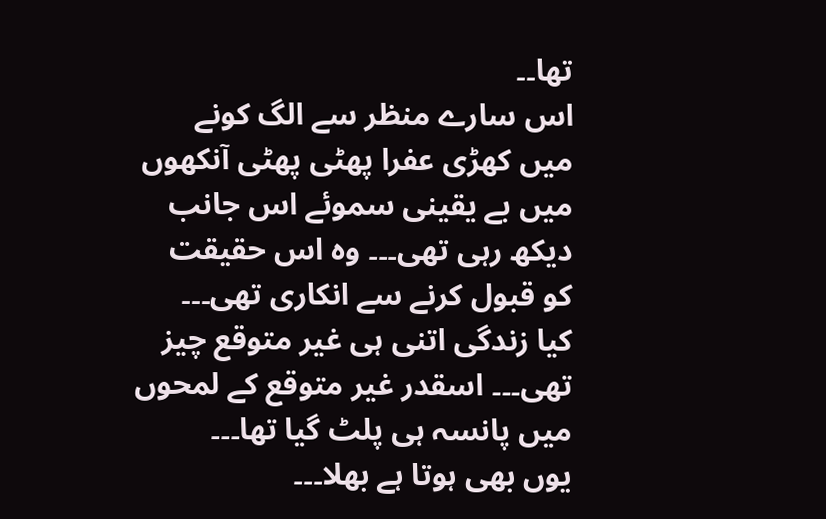تھا۔۔
اس سارے منظر سے الگ کونے میں کھڑی عفرا پھٹی پھٹی آنکھوں میں بے یقینی سموئے اس جانب دیکھ رہی تھی۔۔۔ وہ اس حقیقت کو قبول کرنے سے انکاری تھی۔۔۔
کیا زندگی اتنی ہی غیر متوقع چیز تھی۔۔۔ اسقدر غیر متوقع کے لمحوں میں پانسہ ہی پلٹ گیا تھا۔۔۔
یوں بھی ہوتا ہے بھلا۔۔۔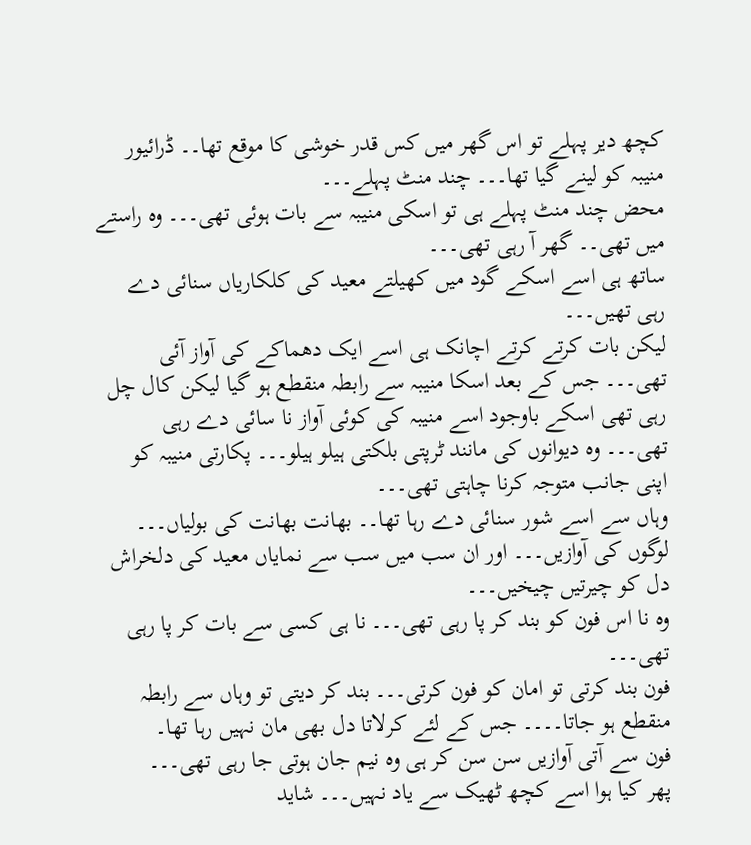کچھ دیر پہلے تو اس گھر میں کس قدر خوشی کا موقع تھا۔۔ ڈرائیور منیبہ کو لینے گیا تھا۔۔۔ چند منٹ پہلے۔۔۔
محض چند منٹ پہلے ہی تو اسکی منیبہ سے بات ہوئی تھی۔۔۔ وہ راستے میں تھی۔۔ گھر آ رہی تھی۔۔۔
ساتھ ہی اسے اسکے گود میں کھیلتے معید کی کلکاریاں سنائی دے رہی تھیں۔۔۔
لیکن بات کرتے کرتے اچانک ہی اسے ایک دھماکے کی آواز آئی تھی۔۔۔ جس کے بعد اسکا منیبہ سے رابطہ منقطع ہو گیا لیکن کال چل رہی تھی اسکے باوجود اسے منیبہ کی کوئی آواز نا سائی دے رہی تھی۔۔۔ وہ دیوانوں کی مانند ٹرپتی بلکتی ہیلو ہیلو۔۔۔ پکارتی منیبہ کو اپنی جانب متوجہ کرنا چاہتی تھی۔۔۔
وہاں سے اسے شور سنائی دے رہا تھا۔۔ بھانت بھانت کی بولیاں۔۔۔ لوگوں کی آوازیں۔۔۔ اور ان سب میں سب سے نمایاں معید کی دلخراش دل کو چیرتیں چیخیں۔۔۔
وہ نا اس فون کو بند کر پا رہی تھی۔۔۔ نا ہی کسی سے بات کر پا رہی تھی۔۔۔
فون بند کرتی تو امان کو فون کرتی۔۔۔ بند کر دیتی تو وہاں سے رابطہ منقطع ہو جاتا۔۔۔۔ جس کے لئے کرلاتا دل بھی مان نہیں رہا تھا۔
فون سے آتی آوازیں سن سن کر ہی وہ نیم جان ہوتی جا رہی تھی۔۔۔
پھر کیا ہوا اسے کچھ ٹھیک سے یاد نہیں۔۔۔ شاید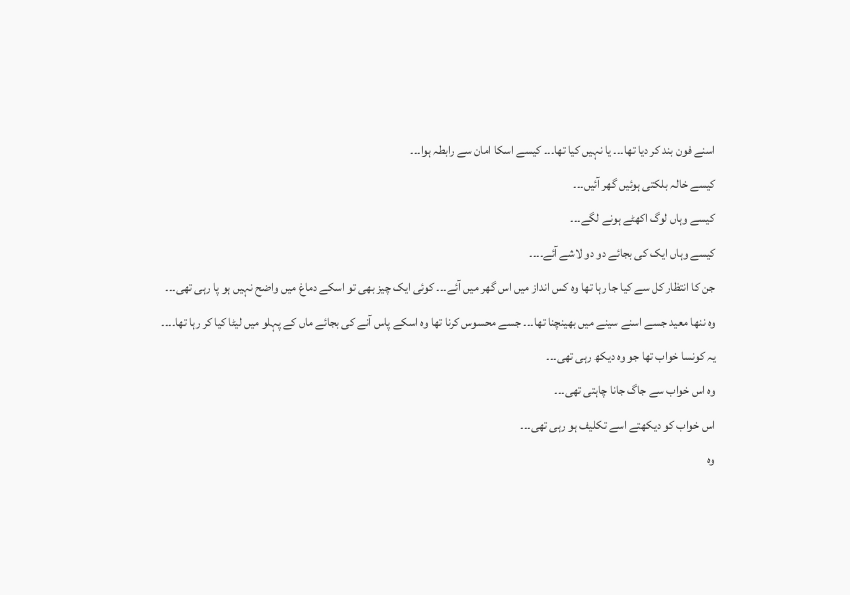اسنے فون بند کر دیا تھا۔۔۔ یا نہیں کیا تھا۔۔۔ کیسے اسکا امان سے رابطہ ہوا۔۔۔
کیسے خالہ بلکتی ہوئیں گھر آئیں۔۔۔
کیسے وہاں لوگ اکھٹے ہونے لگے۔۔۔
کیسے وہاں ایک کی بجائے دو دو لاشے آئے۔۔۔۔
جن کا انتظار کل سے کیا جا رہا تھا وہ کس انداز میں اس گھر میں آئے۔۔۔ کوئی ایک چیز بھی تو اسکے دماغ میں واضح نہیں ہو پا رہی تھی۔۔۔
وہ ننھا معید جسے اسنے سینے میں بھینچنا تھا۔۔۔ جسے محسوس کرنا تھا وہ اسکے پاس آنے کی بجائے ماں کے پہلو میں لیٹا کیا کر رہا تھا۔۔۔۔
یہ کونسا خواب تھا جو وہ دیکھ رہی تھی۔۔۔
وہ اس خواب سے جاگ جانا چاہتی تھی۔۔۔
اس خواب کو دیکھتے اسے تکلیف ہو رہی تھی۔۔۔
وہ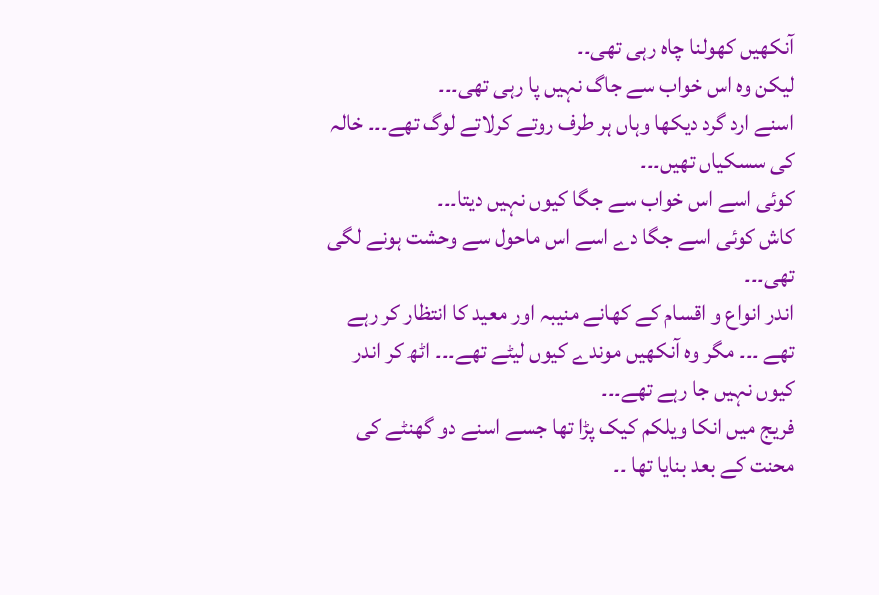آنکھیں کھولنا چاہ رہی تھی۔۔
لیکن وہ اس خواب سے جاگ نہیں پا رہی تھی۔۔۔
اسنے ارد گرد دیکھا وہاں ہر طرف روتے کرلاتے لوگ تھے۔۔۔ خالہ کی سسکیاں تھیں۔۔۔
کوئی اسے اس خواب سے جگا کیوں نہیں دیتا۔۔۔
کاش کوئی اسے جگا دے اسے اس ماحول سے وحشت ہونے لگی تھی۔۔۔
اندر انواع و اقسام کے کھانے منیبہ اور معید کا انتظار کر رہے تھے ۔۔۔ مگر وہ آنکھیں موندے کیوں لیٹے تھے۔۔۔ اٹھ کر اندر کیوں نہیں جا رہے تھے۔۔۔
فریج میں انکا ویلکم کیک پڑا تھا جسے اسنے دو گھنٹے کی محنت کے بعد بنایا تھا ۔۔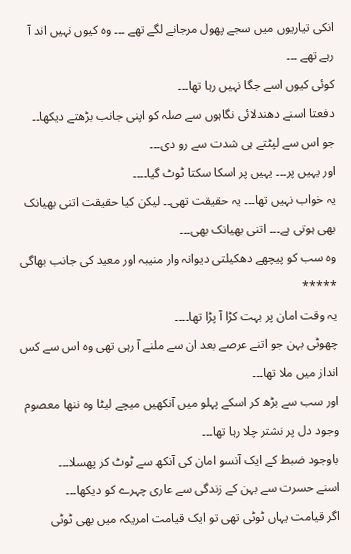انکی تیاریوں میں سجے پھول مرجانے لگے تھے ۔۔۔ وہ کیوں نہیں اند آ رہے تھے ۔۔۔
کوئی کیوں اسے جگا نہیں رہا تھا۔۔۔
دفعتا اسنے دھندلائی نگاہوں سے صلہ کو اپنی جانب بڑھتے دیکھا۔۔
جو اس سے لپٹتے ہی شدت سے رو دی۔۔۔
اور یہیں پر۔۔۔ یہیں پر اسکا سکتا ٹوٹ گیا۔۔۔۔
یہ خواب نہیں تھا۔۔۔ یہ حقیقت تھی۔۔ لیکن کیا حقیقت اتنی بھیانک بھی ہوتی ہے۔۔۔ اتنی بھیانک بھی۔۔۔
وہ سب کو پیچھے دھکیلتی دیوانہ وار منیبہ اور معید کی جانب بھاگی
*****
یہ وقت امان پر بہت کڑا آ پڑا تھا۔۔۔۔
چھوٹی بہن جو اتنے عرصے بعد ان سے ملنے آ رہی تھی وہ اس سے کس انداز میں ملا تھا۔۔۔
اور سب سے بڑھ کر اسکے پہلو میں آنکھیں میچے لیٹا وہ ننھا معصوم وجود دل پر نشتر چلا رہا تھا۔۔۔
باوجود ضبط کے ایک آنسو امان کی آنکھ سے ٹوٹ کر پھسلا۔۔۔
اسنے حسرت سے بہن کے زندگی سے عاری چہرے کو دیکھا۔۔۔
اگر قیامت یہاں ٹوٹی تھی تو ایک قیامت امریکہ میں بھی ٹوٹی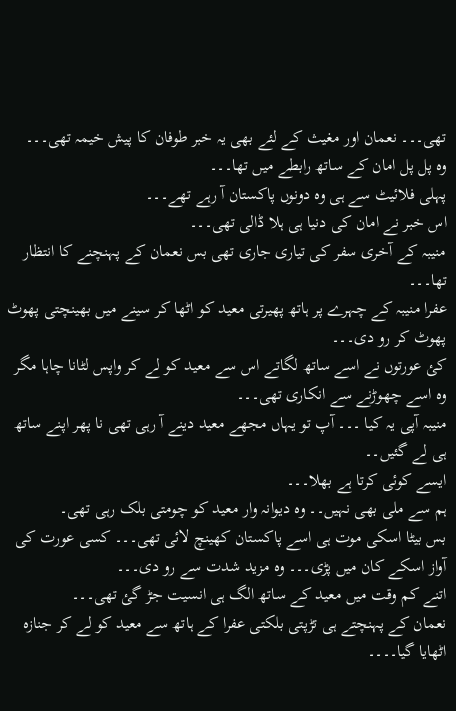تھی۔۔۔ نعمان اور مغیث کے لئے بھی یہ خبر طوفان کا پیش خیمہ تھی۔۔۔
وہ پل پل امان کے ساتھ رابطے میں تھا۔۔۔
پہلی فلائیٹ سے ہی وہ دونوں پاکستان آ رہے تھے۔۔۔
اس خبر نے امان کی دنیا ہی ہلا ڈالی تھی۔۔۔
منیبہ کے آخری سفر کی تیاری جاری تھی بس نعمان کے پہنچنے کا انتظار تھا۔۔۔
عفرا منیبہ کے چہرے پر ہاتھ پھیرتی معید کو اٹھا کر سینے میں بھینچتی پھوٹ پھوٹ کر رو دی۔۔۔
کئ عورتوں نے اسے ساتھ لگاتے اس سے معید کو لے کر واپس لٹانا چاہا مگر وہ اسے چھوڑنے سے انکاری تھی۔۔۔
منیبہ آپی یہ کیا ۔۔۔ آپ تو یہاں مجھے معید دینے آ رہی تھی نا پھر اپنے ساتھ ہی لے گئیں۔۔
ایسے کوئی کرتا ہے بھلا۔۔۔
ہم سے ملی بھی نہیں۔۔ وہ دیوانہ وار معید کو چومتی بلک رہی تھی۔
بس بیٹا اسکی موت ہی اسے پاکستان کھینچ لائی تھی۔۔۔ کسی عورت کی آواز اسکے کان میں پڑی۔۔۔ وہ مزید شدت سے رو دی۔۔۔
اتنے کم وقت میں معید کے ساتھ الگ ہی انسیت جڑ گئ تھی۔۔۔
نعمان کے پہنچتے ہی تڑپتی بلکتی عفرا کے ہاتھ سے معید کو لے کر جنازہ اٹھایا گیا۔۔۔۔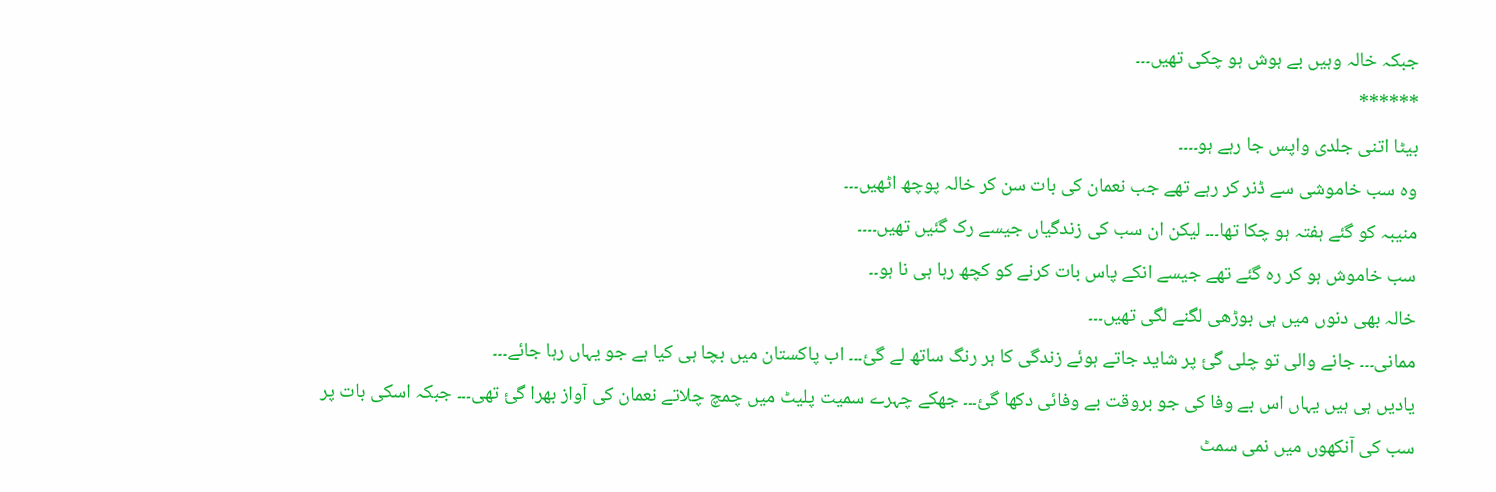جبکہ خالہ وہیں بے ہوش ہو چکی تھیں۔۔۔
******
بیٹا اتنی جلدی واپس جا رہے ہو۔۔۔۔
وہ سب خاموشی سے ڈنر کر رہے تھے جب نعمان کی بات سن کر خالہ پوچھ اٹھیں۔۔۔
منیبہ کو گئے ہفتہ ہو چکا تھا۔۔۔ لیکن ان سب کی زندگیاں جیسے رک گئیں تھیں۔۔۔۔
سب خاموش ہو کر رہ گئے تھے جیسے انکے پاس بات کرنے کو کچھ رہا ہی نا ہو۔۔
خالہ بھی دنوں میں ہی بوڑھی لگنے لگی تھیں۔۔۔
ممانی۔۔۔ جانے والی تو چلی گئ پر شاید جاتے ہوئے زندگی کا ہر رنگ ساتھ لے گئ۔۔۔ اب پاکستان میں بچا ہی کیا ہے جو یہاں رہا جائے۔۔۔
یادیں ہی ہیں یہاں اس بے وفا کی جو بروقت بے وفائی دکھا گئ۔۔۔ جھکے چہرے سمیت پلیٹ میں چمچ چلاتے نعمان کی آواز بھرا گئ تھی۔۔۔ جبکہ اسکی بات پر سب کی آنکھوں میں نمی سمٹ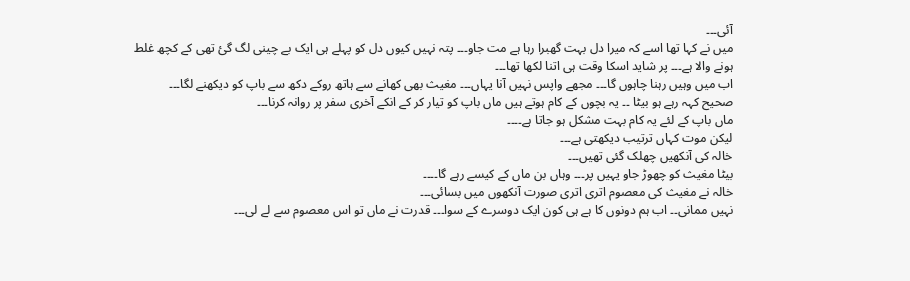آئی۔۔۔
میں نے کہا تھا اسے کہ میرا دل بہت گھبرا رہا ہے مت جاو۔۔۔ پتہ نہیں کیوں دل کو پہلے ہی ایک بے چینی لگ گئ تھی کے کچھ غلط ہونے والا ہے۔۔۔ پر شاید اسکا وقت ہی اتنا لکھا تھا۔۔۔
اب میں وہیں رہنا چاہوں گا۔۔۔ مجھے واپس نہیں آنا یہاں۔۔۔ مغیث بھی کھانے سے ہاتھ روکے دکھ سے باپ کو دیکھنے لگا۔۔۔
صحیح کہہ رہے ہو بیٹا ۔۔ یہ بچوں کے کام ہوتے ہیں ماں باپ کو تیار کر کے انکے آخری سفر پر روانہ کرنا۔۔۔
ماں باپ کے لئے یہ کام بہت مشکل ہو جاتا ہے۔۔۔۔
لیکن موت کہاں ترتیب دیکھتی ہے۔۔۔
خالہ کی آنکھیں چھلک گئی تھیں۔۔۔
بیٹا مغیث کو چھوڑ جاو یہیں پر۔۔۔ وہاں بن ماں کے کیسے رہے گا۔۔۔۔
خالہ نے مغیث کی معصوم اتری اتری صورت آنکھوں میں بسائی۔۔۔
نہیں ممانی۔۔ اب ہم دونوں کا ہے ہی کون ایک دوسرے کے سوا۔۔۔ قدرت نے ماں تو اس معصوم سے لے لی۔۔۔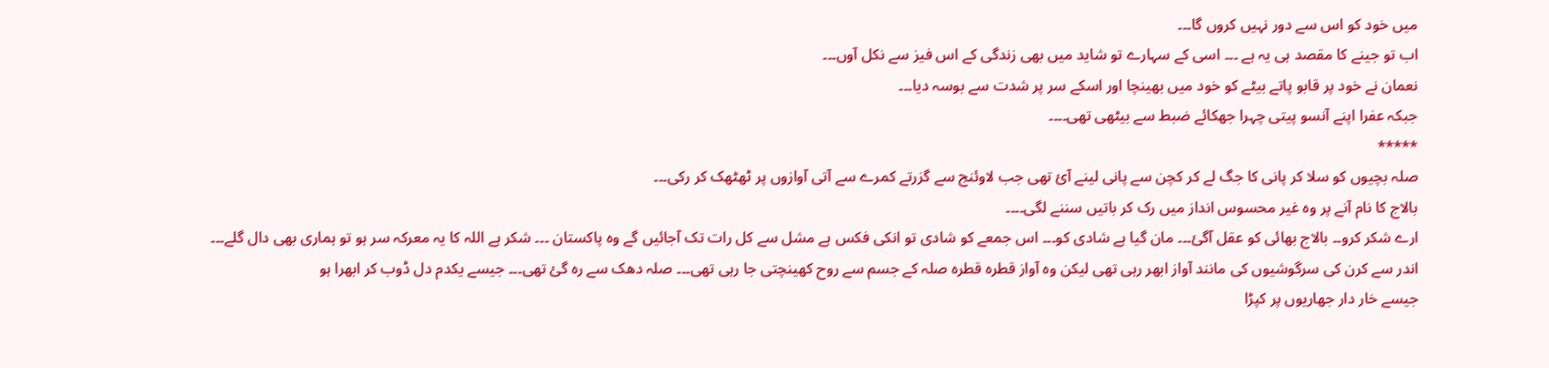میں خود کو اس سے دور نہیں کروں گا۔۔۔
اب تو جینے کا مقصد ہی یہ ہے ۔۔۔ اسی کے سہارے تو شاید میں بھی زندگی کے اس فیز سے نکل آوں۔۔۔
نعمان نے خود پر قابو پاتے بیٹے کو خود میں بھینچا اور اسکے سر پر شدت سے بوسہ دیا۔۔۔
جبکہ عفرا اپنے آنسو پیتی چہرا جھکائے ضبط سے بیٹھی تھی۔۔۔۔
*****
صلہ بچیوں کو سلا کر پانی کا جگ لے کر کچن سے پانی لینے آئ تھی جب لاوئنج سے گزرتے کمرے سے آتی آوازوں پر ٹھٹھک کر رکی۔۔۔
بالاج کا نام آنے پر وہ غیر محسوس انداز میں رک کر باتیں سننے لگی۔۔۔۔
ارے شکر کرو۔۔ بالاج بھائی کو عقل آگئ۔۔۔ مان گیا ہے شادی کو۔۔۔ اس جمعے کو شادی تو انکی فکس ہے مشل سے کل رات تک آجائیں گے وہ پاکستان ۔۔۔ شکر ہے اللہ کا یہ معرکہ سر ہو تو ہماری بھی دال گلے۔۔۔
اندر سے کرن کی سرگوشیوں کی مانند آواز ابھر رہی تھی لیکن وہ آواز قطرہ قطرہ صلہ کے جسم سے روح کھینچتی جا رہی تھی۔۔۔ صلہ دھک سے رہ گئ تھی۔۔۔ جیسے یکدم دل ڈوب کر ابھرا ہو
جیسے خار دار جھاریوں پر کپڑا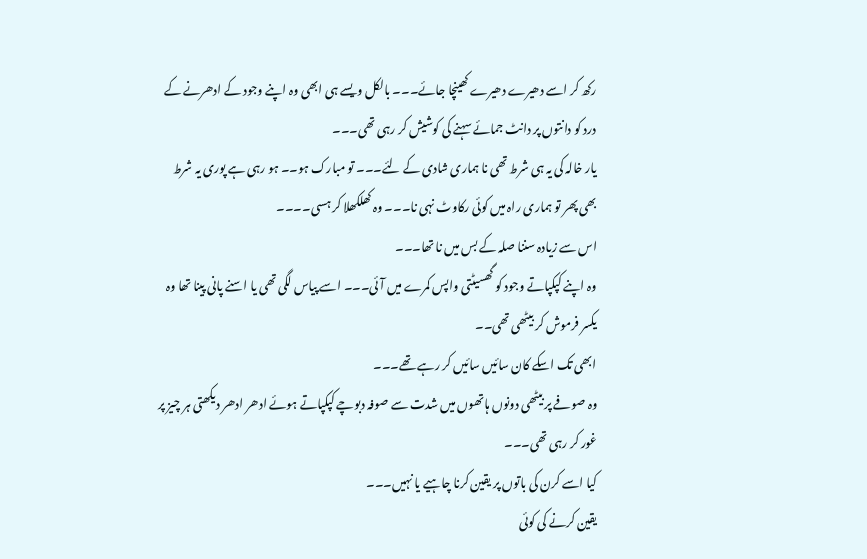رکھ کر اسے دھیرے دھیرے کھینچا جائے۔۔۔ بالکل ویسے ہی ابھی وہ اپنے وجود کے ادھرنے کے درد کو دانتوں پر دانٹ جمائے سہنے کی کوشیش کر رہی تھی۔۔۔
یار خالہ کی یہ ہی شرط تھی نا ہماری شادی کے لئے۔۔۔ تو مبارک ہو۔۔ ہو رہی ہے پوری یہ شرط بھی پھر تو ہماری راہ میں کوئی رکاوٹ نہی نا۔۔۔ وہ کھلکھلا کر ہسی۔۔۔۔
اس سے زیادہ سننا صلہ کے بس میں نا تھا۔۔۔
وہ اپنے کپکپاتے وجود کو گھسیٹتی واپس کمرے میں آئی۔۔۔ اسے پیاس لگی تھی یا اسنے پانی پینا تھا وہ یکسر فرموش کر بیٹھی تھی۔۔
ابھی تک اسکے کان سائیں سائیں کر رہے تھے۔۔۔
وہ صوفے پر بیٹھی دونوں ہاتھوں میں شدت سے صوفہ دبوچے کپکپاتے ہوئے ادھر ادھر دیکھتی ہر چیز پر غور کر رہی تھی۔۔۔
کیا اسے کرن کی باتوں پر یقین کرنا چاہیے یا نہیں۔۔۔
یقین کرنے کی کوئی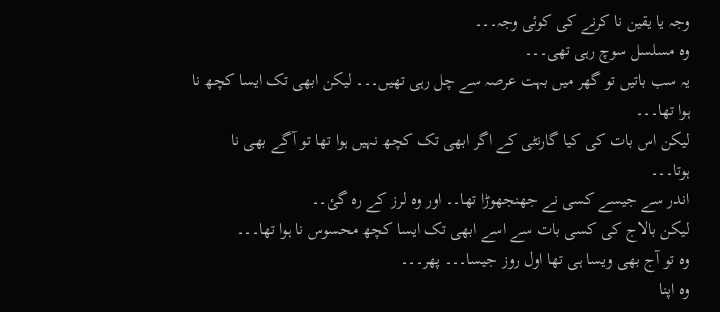وجہ یا یقین نا کرنے کی کوئی وجہ۔۔۔
وہ مسلسل سوچ رہی تھی۔۔۔
یہ سب باتیں تو گھر میں بہت عرصہ سے چل رہی تھیں۔۔۔ لیکن ابھی تک ایسا کچھ نا ہوا تھا۔۔۔
لیکن اس بات کی کیا گارنٹی کے اگر ابھی تک کچھ نہیں ہوا تھا تو آگے بھی نا ہوتا۔۔۔
اندر سے جیسے کسی نے جھنجھوڑا تھا۔۔ اور وہ لرز کے رہ گئ۔۔
لیکن بالاج کی کسی بات سے اسے ابھی تک ایسا کچھ محسوس نا ہوا تھا۔۔۔
وہ تو آج بھی ویسا ہی تھا اول روز جیسا۔۔۔ پھر۔۔۔
وہ اپنا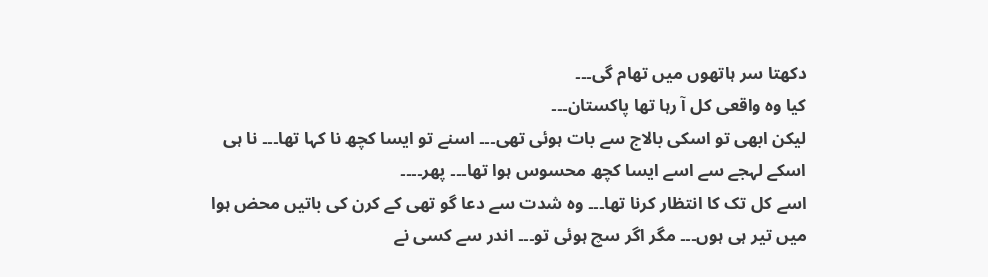دکھتا سر ہاتھوں میں تھام گی۔۔۔
کیا وہ واقعی کل آ رہا تھا پاکستان۔۔۔
لیکن ابھی تو اسکی بالاج سے بات ہوئی تھی۔۔۔ اسنے تو ایسا کچھ نا کہا تھا۔۔۔ نا ہی اسکے لہجے سے اسے ایسا کچھ محسوس ہوا تھا۔۔۔ پھر۔۔۔۔
اسے کل تک کا انتظار کرنا تھا۔۔۔ وہ شدت سے دعا گو تھی کے کرن کی باتیں محض ہوا میں تیر ہی ہوں۔۔۔ مگر اگر سچ ہوئی تو۔۔۔ اندر سے کسی نے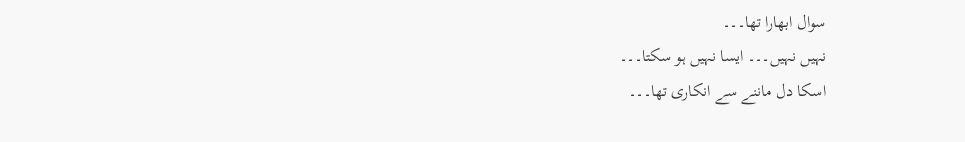سوال ابھارا تھا۔۔۔
نہیں نہیں۔۔۔ ایسا نہیں ہو سکتا۔۔۔
اسکا دل ماننے سے انکاری تھا۔۔۔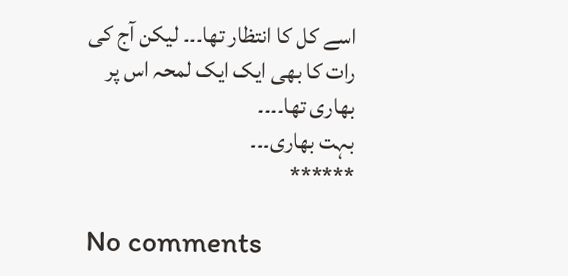اسے کل کا انتظار تھا۔۔۔ لیکن آج کی رات کا بھی ایک ایک لمحہ اس پر بھاری تھا۔۔۔۔
بہت بھاری۔۔۔
******

No comments